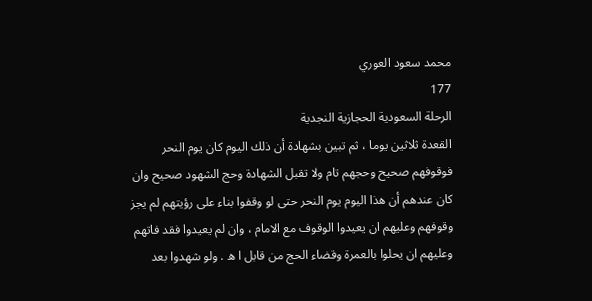محمد سعود العوري
177
الرحلة السعودية الحجازية النجدية
القعدة ثلاثين يوما ، ثم تبين بشهادة أن ذلك اليوم كان يوم النحر فوقوفهم صحيح وحجهم تام ولا تقبل الشهادة وحج الشهود صحيح وان كان عندهم أن هذا اليوم يوم النحر حتى لو وقفوا بناء على رؤيتهم لم يجز وقوفهم وعليهم ان يعيدوا الوقوف مع الامام ، وان لم يعيدوا فقد فاتهم وعليهم ان يحلوا بالعمرة وقضاء الحج من قابل ا ه . ولو شهدوا بعد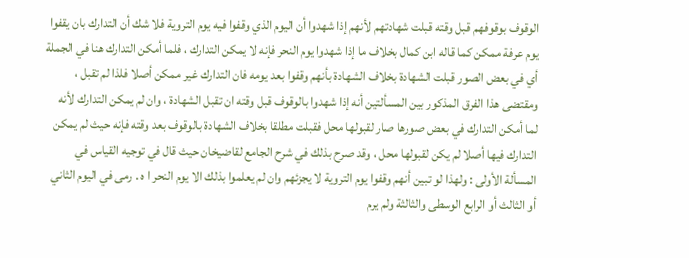الوقوف بوقوفهم قبل وقته قبلت شهادتهم لأنهم إذا شهدوا أن اليوم الذي وقفوا فيه يوم التروية فلا شك أن التدارك بان يقفوا يوم عرفة ممكن كما قاله ابن كمال بخلاف ما إذا شهدوا يوم النحر فإنه لا يمكن التدارك ، فلما أمكن التدارك هنا في الجملة أي في بعض الصور قبلت الشهادة بخلاف الشهادة بأنهم وقفوا بعد يومه فان التدارك غير ممكن أصلا فلذا لم تقبل ، ومقتضى هذا الفرق المذكور بين المسألتين أنه إذا شهدوا بالوقوف قبل وقته ان تقبل الشهادة ، وان لم يمكن التدارك لأنه لما أمكن التدارك في بعض صورها صار لقبولها محل فقبلت مطلقا بخلاف الشهادة بالوقوف بعد وقته فإنه حيث لم يمكن التدارك فيها أصلا لم يكن لقبولها محل ، وقد صرح بذلك في شرح الجامع لقاضيخان حيث قال في توجيه القياس في المسألة الأولى : ولهذا لو تبين أنهم وقفوا يوم التروية لا يجزئهم وان لم يعلموا بذلك الا يوم النحر ا ه . رمى في اليوم الثاني أو الثالث أو الرابع الوسطى والثالثة ولم يرم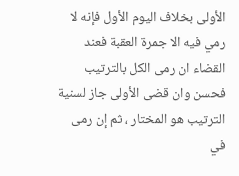الأولى بخلاف اليوم الأول فإنه لا رمي فيه الا جمرة العقبة فعند القضاء ان رمى الكل بالترتيب فحسن وان قضى الأولى جاز لسنية الترتيب هو المختار ، ثم إن رمى في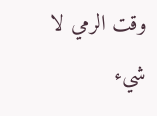وقت الرمي لا شيء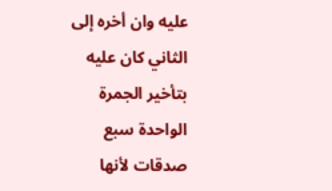عليه وان أخره إلى الثاني كان عليه بتأخير الجمرة الواحدة سبع صدقات لأنها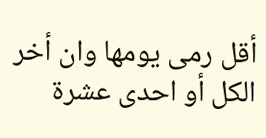أقل رمى يومها وان أخر الكل أو احدى عشرة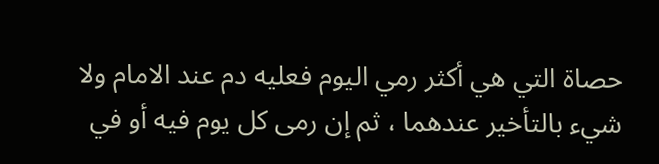حصاة التي هي أكثر رمي اليوم فعليه دم عند الامام ولا شيء بالتأخير عندهما ، ثم إن رمى كل يوم فيه أو في